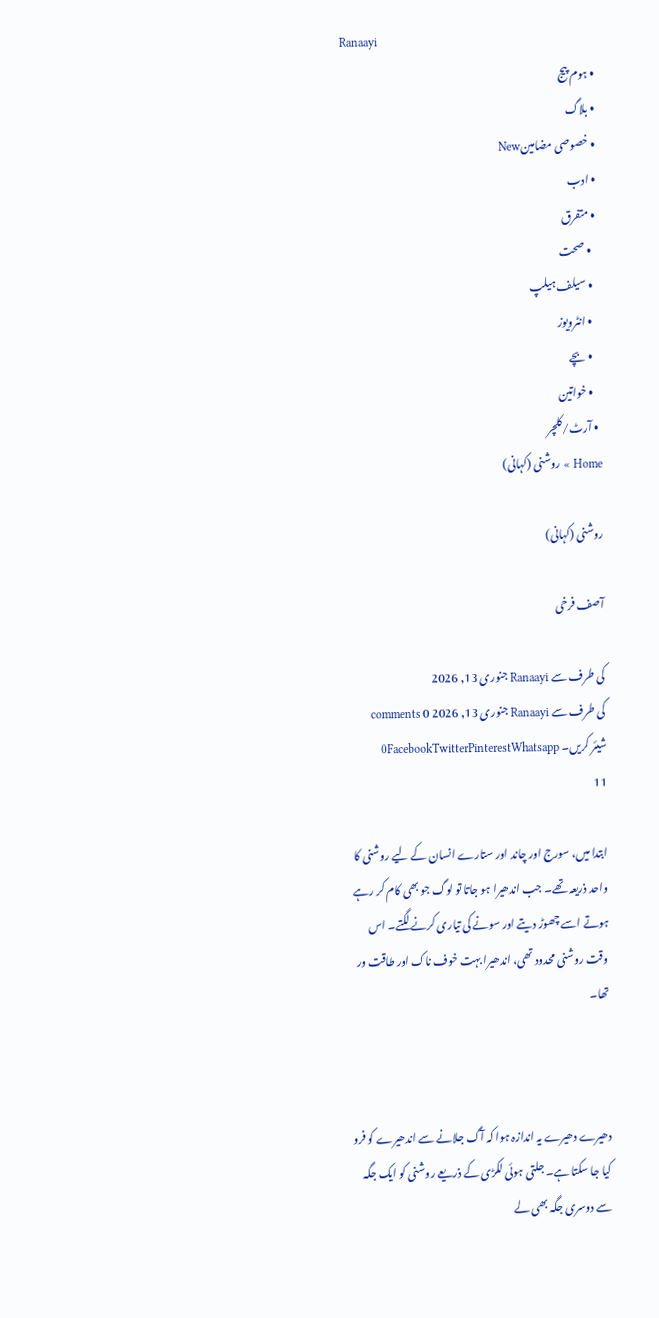Ranaayi
  • ہوم پیج
  • بلاگ
  • خصوصی مضامینNew
  • ادب
  • متفرق
    • صحت
    • سیلف ہیلپ
    • انٹرویوز
    • بچے
    • خواتین
  • آرٹ/کلچر
Home » روشنی (کہانی)

روشنی (کہانی)

آصف فرخی

کی طرف سے Ranaayi جنوری 13, 2026
کی طرف سے Ranaayi جنوری 13, 2026 0 comments
شیئر کریں۔ 0FacebookTwitterPinterestWhatsapp
11

ابتدا میں، سورج اور چاند اور ستارے انسان کے لیے روشنی کا واحد ذریعہ تھے۔ جب اندھیرا ہو جاتا تو لوگ جو بھی کام کر رہے ہوتے اسے چھوڑ دیتے اور سونے کی تیاری کرنے لگتے۔ اس وقت روشنی محدود تھی، اندھیرا بہت خوف ناک اور طاقت ور تھا۔



دھیرے دھیرے یہ اندازہ ہوا کہ آگ جلانے سے اندھیرے کو فرو کیا جا سکتا ہے۔ جلتی ہوئی لکڑی کے ذریعے روشنی کو ایک جگہ سے دوسری جگہ بھی لے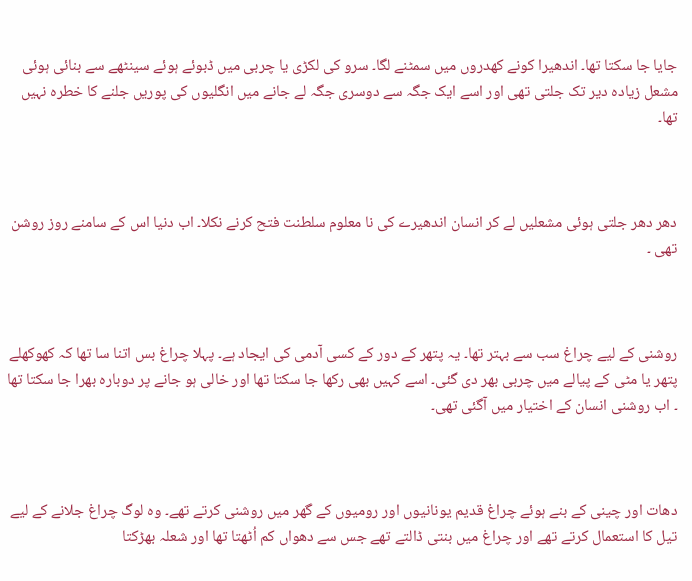جایا جا سکتا تھا۔ اندھیرا کونے کھدروں میں سمٹنے لگا۔ سرو کی لکڑی یا چربی میں ڈبوئے ہوئے سینٹھے سے بنائی ہوئی مشعل زیادہ دیر تک جلتی تھی اور اسے ایک جگہ سے دوسری جگہ لے جانے میں انگلیوں کی پوریں جلنے کا خطرہ نہیں تھا۔



دھر دھر جلتی ہوئی مشعلیں لے کر انسان اندھیرے کی نا معلوم سلطنت فتح کرنے نکلا۔ اب دنیا اس کے سامنے روز روشن تھی ۔



روشنی کے لیے چراغ سب سے بہتر تھا۔ یہ پتھر کے دور کے کسی آدمی کی ایجاد ہے۔ پہلا چراغ بس اتنا سا تھا کہ کھوکھلے پتھر یا مٹی کے پیالے میں چربی بھر دی گئی۔ اسے کہیں بھی رکھا جا سکتا تھا اور خالی ہو جانے پر دوبارہ بھرا جا سکتا تھا ۔ اب روشنی انسان کے اختیار میں آگئی تھی۔



دھات اور چینی کے بنے ہوئے چراغ قدیم یونانیوں اور رومیوں کے گھر میں روشنی کرتے تھے۔ وہ لوگ چراغ جلانے کے لیے تیل کا استعمال کرتے تھے اور چراغ میں بنتی ڈالتے تھے جس سے دھواں کم اُٹھتا تھا اور شعلہ بھڑکتا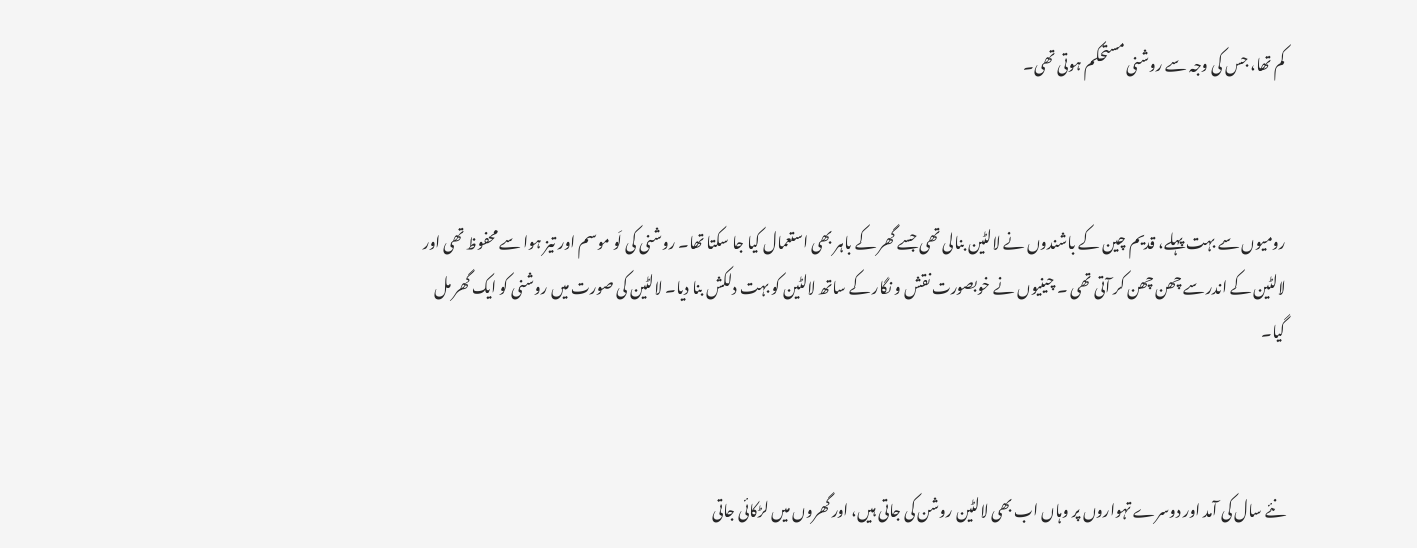کم تھا، جس کی وجہ سے روشنی مستحکم ہوتی تھی۔



رومیوں سے بہت پہلے، قدیم چین کے باشندوں نے لالٹین بنالی تھی جسے گھر کے باہر بھی استعمال کیا جا سکتا تھا۔ روشنی کی لَو موسم اور تیز ہوا سے محفوظ تھی اور لالٹین کے اندر سے چھن چھن کر آتی تھی ۔ چینیوں نے خوبصورت نقش و نگار کے ساتھ لالٹین کو بہت دلکش بنا دیا۔ لالٹین کی صورت میں روشنی کو ایک گھر مل گیا۔



نئے سال کی آمد اور دوسرے تہواروں پر وہاں اب بھی لالٹین روشن کی جاتی ہیں، اور گھروں میں لڑکائی جاتی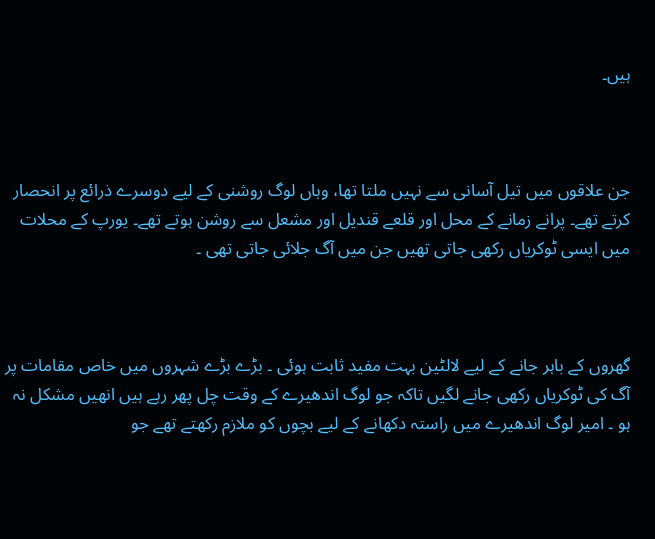ہیں۔



جن علاقوں میں تیل آسانی سے نہیں ملتا تھا، وہاں لوگ روشنی کے لیے دوسرے ذرائع پر انحصار کرتے تھے۔ پرانے زمانے کے محل اور قلعے قندیل اور مشعل سے روشن ہوتے تھے۔ یورپ کے محلات میں ایسی ٹوکریاں رکھی جاتی تھیں جن میں آگ جلائی جاتی تھی ۔



گھروں کے باہر جانے کے لیے لالٹین بہت مفید ثابت ہوئی ۔ بڑے بڑے شہروں میں خاص مقامات پر آگ کی ٹوکریاں رکھی جانے لگیں تاکہ جو لوگ اندھیرے کے وقت چل پھر رہے ہیں انھیں مشکل نہ ہو ۔ امیر لوگ اندھیرے میں راستہ دکھانے کے لیے بچوں کو ملازم رکھتے تھے جو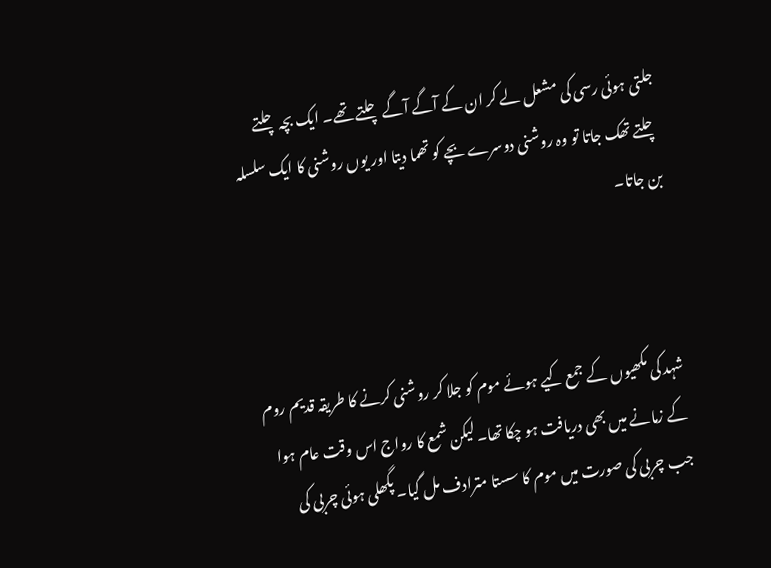جلتی ہوئی رسی کی مشعل لے کر ان کے آگے آگے چلتے تھے۔ ایک بچہ چلتے چلتے تھک جاتا تو وہ روشنی دوسرے بچے کو تھما دیتا اور یوں روشنی کا ایک سلسلہ بن جاتا۔



شہد کی مکھیوں کے جمع کیے ہوئے موم کو جلا کر روشنی کرنے کا طریقہ قدیم روم کے زمانے میں بھی دریافت ہو چکا تھا۔ لیکن شمع کا رواج اس وقت عام ہوا جب چربی کی صورت میں موم کا سستا مترادف مل گیا۔ پگھلی ہوئی چربی کی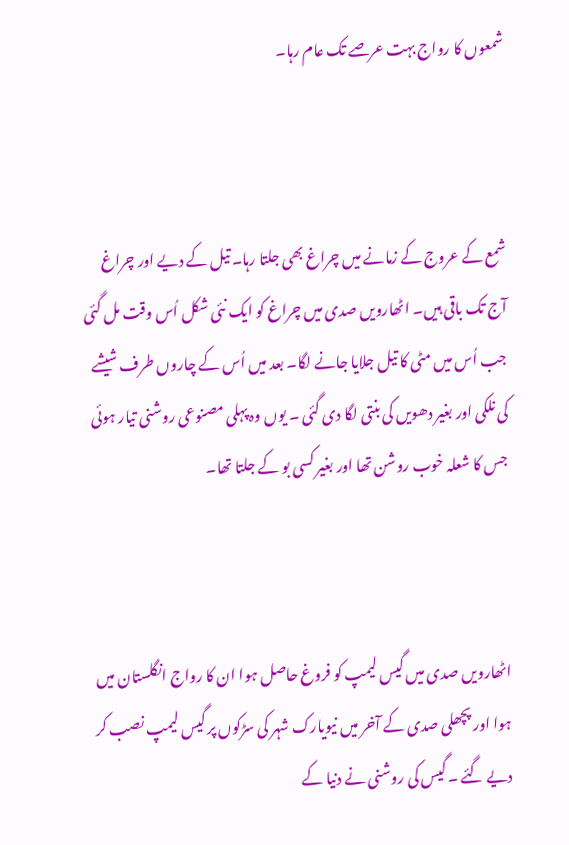شمعوں کا رواج بہت عرصے تک عام رہا۔



شمع کے عروج کے زمانے میں چراغ بھی جلتا رہا۔ تیل کے دیے اور چراغ آج تک باقی ہیں۔ اٹھارویں صدی میں چراغ کو ایک نئی شکل اُس وقت مل گئی جب اُس میں مٹی کا تیل جلایا جانے لگا۔ بعد میں اُس کے چاروں طرف شیشے کی نلکی اور بغیر دھویں کی بنتی لگا دی گئی ۔ یوں وہ پہلی مصنوعی روشنی تیار ہوئی جس کا شعلہ خوب روشن تھا اور بغیر کسی بو کے جلتا تھا۔



اٹھارویں صدی میں گیس لیمپ کو فروغ حاصل ہوا ان کا رواج انگلستان میں ہوا اور پچھلی صدی کے آخر میں نیویارک شہر کی سڑکوں پر گیس لیمپ نصب کر دیے گئے ۔ گیس کی روشنی نے دنیا کے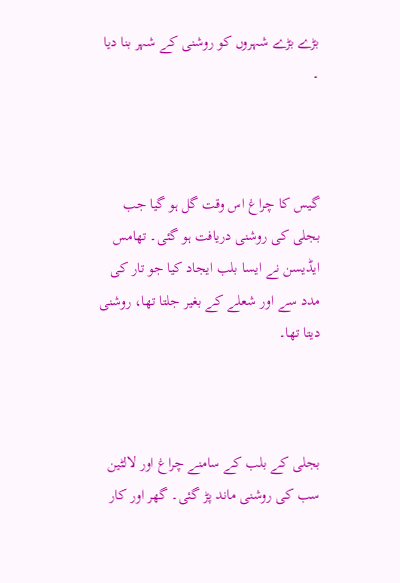بڑے بڑے شہروں کو روشنی کے شہر بنا دیا ۔



گیس کا چراغ اس وقت گل ہو گیا جب بجلی کی روشنی دریافت ہو گئی۔ تھامس ایڈیسن نے ایسا بلب ایجاد کیا جو تار کی مدد سے اور شعلے کے بغیر جلتا تھا، روشنی دیتا تھا۔



بجلی کے بلب کے سامنے چراغ اور لالٹین سب کی روشنی ماند پڑ گئی۔ گھر اور کار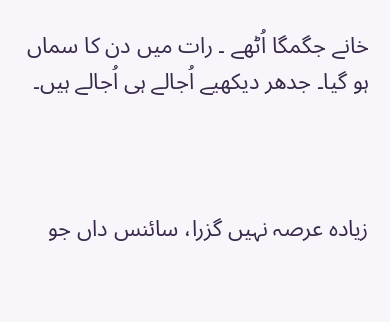خانے جگمگا اُٹھے ۔ رات میں دن کا سماں ہو گیا۔ جدھر دیکھیے اُجالے ہی اُجالے ہیں۔



زیادہ عرصہ نہیں گزرا، سائنس داں جو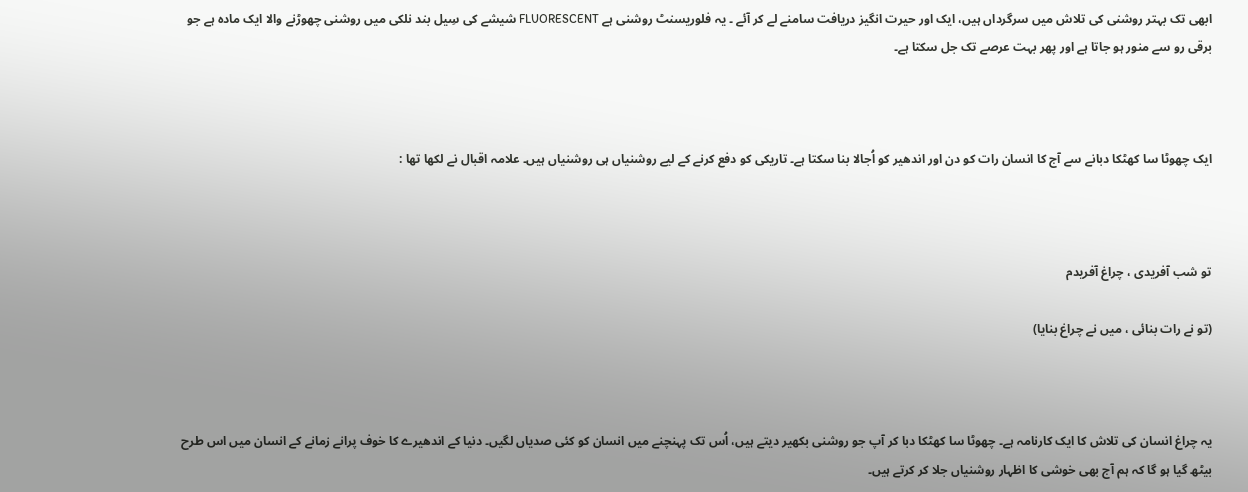ابھی تک بہتر روشنی کی تلاش میں سرگرداں ہیں، ایک اور حیرت انگیز دریافت سامنے لے کر آئے ۔ یہ فلوریسنٹ روشنی ہے FLUORESCENT شیشے کی سِیل بند نلکی میں روشنی چھوڑنے والا ایک مادہ ہے جو برقی رو سے منور ہو جاتا ہے اور پھر بہت عرصے تک جل سکتا ہے۔



ایک چھوٹا سا کھٹکا دبانے سے آج کا انسان رات کو دن اور اندھیر کو اُجالا بنا سکتا ہے۔ تاریکی کو دفع کرنے کے لیے روشنیاں ہی روشنیاں ہیں۔ علامہ اقبال نے لکھا تھا :



تو شب آفریدی ، چراغ آفریدم

(تو نے رات بنائی ، میں نے چراغ بنایا)



یہ چراغ انسان کی تلاش کا ایک کارنامہ ہے۔ چھوٹا سا کھٹکا دبا کر آپ جو روشنی بکھیر دیتے ہیں، اُس تک پہنچنے میں انسان کو کئی صدیاں لگیں۔ دنیا کے اندھیرے کا خوف پرانے زمانے کے انسان میں اس طرح بیٹھ گیا ہو گا کہ ہم آج بھی خوشی کا اظہار روشنیاں جلا کر کرتے ہیں۔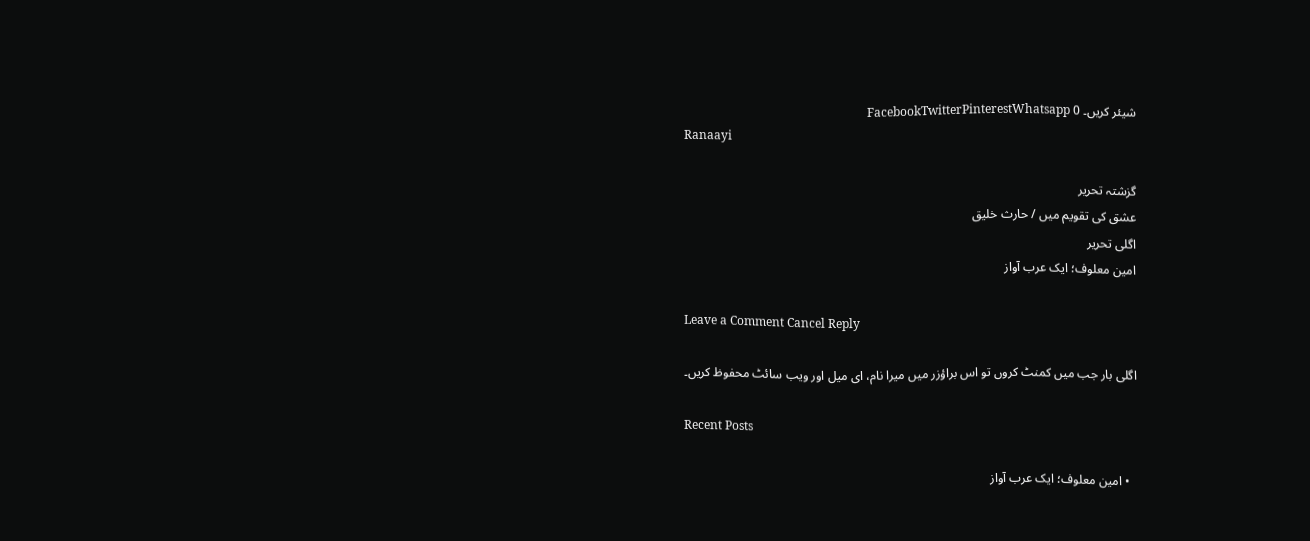شیئر کریں۔ 0 FacebookTwitterPinterestWhatsapp
Ranaayi

گزشتہ تحریر
عشق کی تقویم میں / حارث خلیق
اگلی تحریر
امین معلوف؛ ایک عرب آواز

Leave a Comment Cancel Reply

اگلی بار جب میں کمنٹ کروں تو اس براؤزر میں میرا نام، ای میل اور ویب سائٹ محفوظ کریں۔

Recent Posts

  • امین معلوف؛ ایک عرب آواز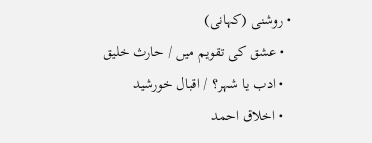• روشنی (کہانی)
  • عشق کی تقویم میں / حارث خلیق
  • ادب یا شہر؟ / اقبال خورشید
  • اخلاق احمد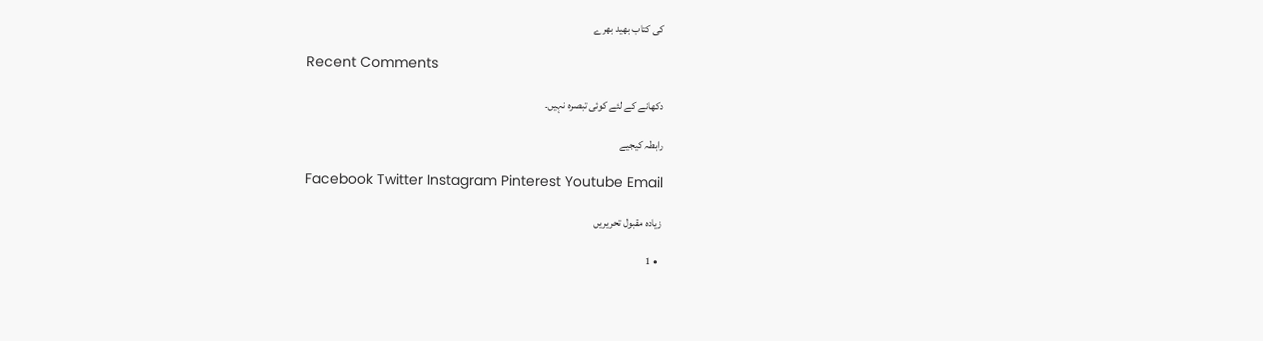کی کتاب بھید بھرے

Recent Comments

دکھانے کے لئے کوئی تبصرہ نہیں۔

رابطہ کیجیے

Facebook Twitter Instagram Pinterest Youtube Email

زیادہ مقبول تحریریں

  • 1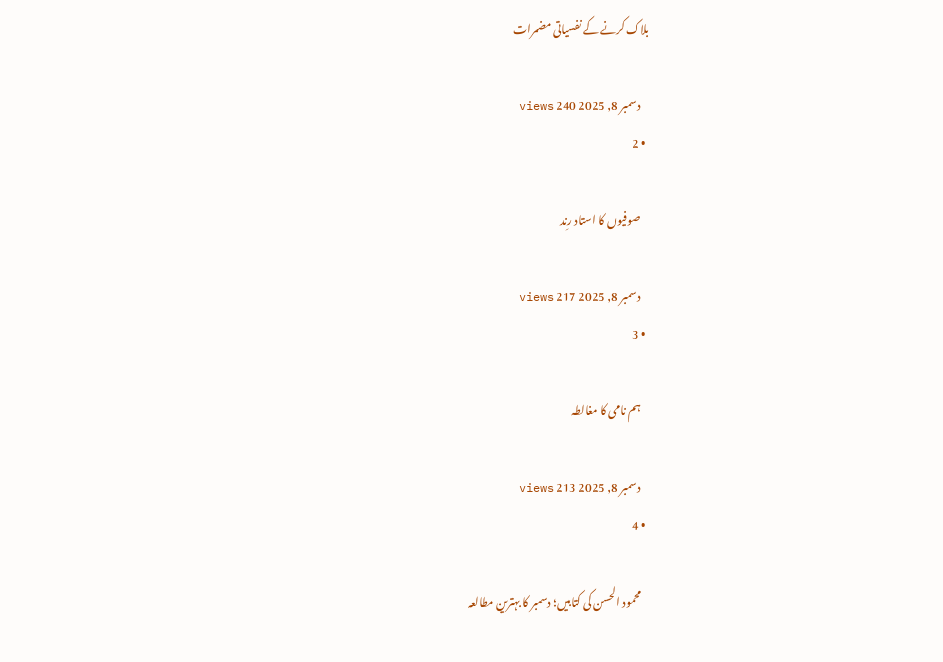بلاک کرنے کے نفسیاتی مضمرات

    دسمبر 8, 2025 240 views
  • 2

    صوفیوں کا استاد رنِد

    دسمبر 8, 2025 217 views
  • 3

    ہم نامی کا مغالطہ

    دسمبر 8, 2025 213 views
  • 4

    محمود الحسن کی کتابیں؛ دسمبر کا بہترین مطالعہ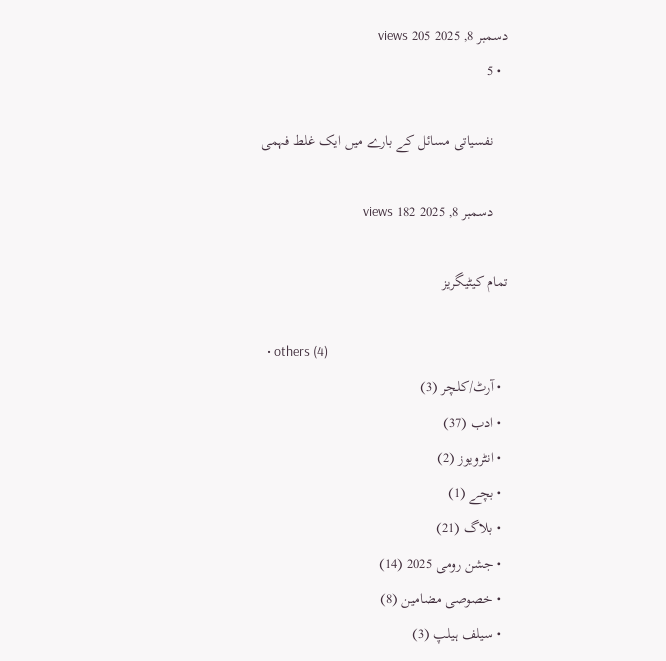دسمبر 8, 2025 205 views
  • 5

    نفسیاتی مسائل کے بارے میں ایک غلط فہمی

    دسمبر 8, 2025 182 views

تمام کیٹیگریز

  • others (4)
  • آرٹ/کلچر (3)
  • ادب (37)
  • انٹرویوز (2)
  • بچے (1)
  • بلاگ (21)
  • جشن رومی 2025 (14)
  • خصوصی مضامین (8)
  • سیلف ہیلپ (3)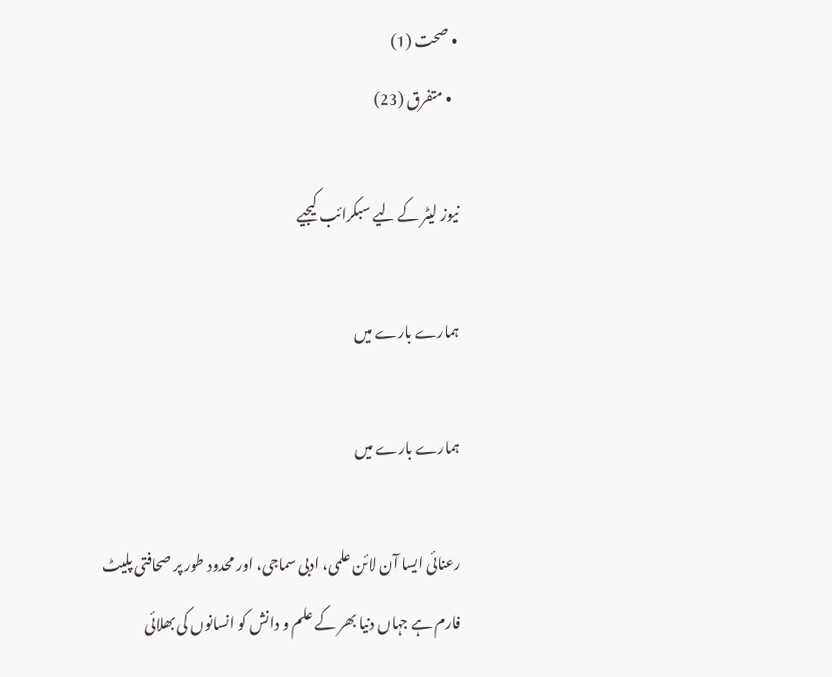• صحت (1)
  • متفرق (23)

نیوز لیٹر کے لیے سبکرائب کیجیے

ہمارے بارے میں

ہمارے بارے میں

رعنائی ایسا آن لائن علمی، ادبی سماجی، اور محدود طور پر صحافتی پلیٹ فارم ہے جہاں دنیا بھر کے علم و دانش کو انسانوں کی بھلائی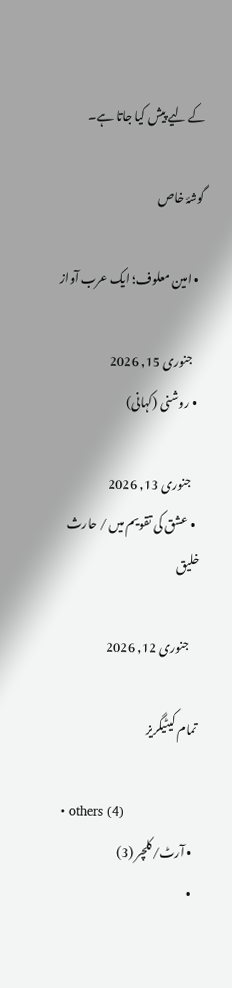کے لیے پیش کیا جاتا ہے۔

گوشۂ خاص

  • امین معلوف؛ ایک عرب آواز

    جنوری 15, 2026
  • روشنی (کہانی)

    جنوری 13, 2026
  • عشق کی تقویم میں / حارث خلیق

    جنوری 12, 2026

تمام کیٹیگریز

  • others (4)
  • آرٹ/کلچر (3)
  •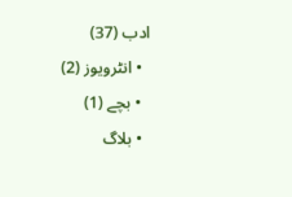ادب (37)
  • انٹرویوز (2)
  • بچے (1)
  • بلاگ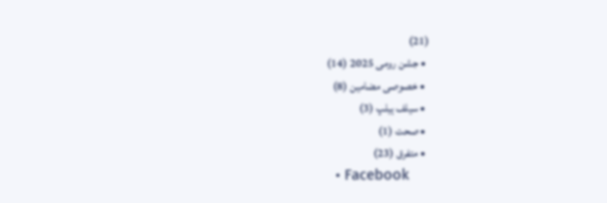(21)
  • جشن رومی 2025 (14)
  • خصوصی مضامین (8)
  • سیلف ہیلپ (3)
  • صحت (1)
  • متفرق (23)
  • Facebook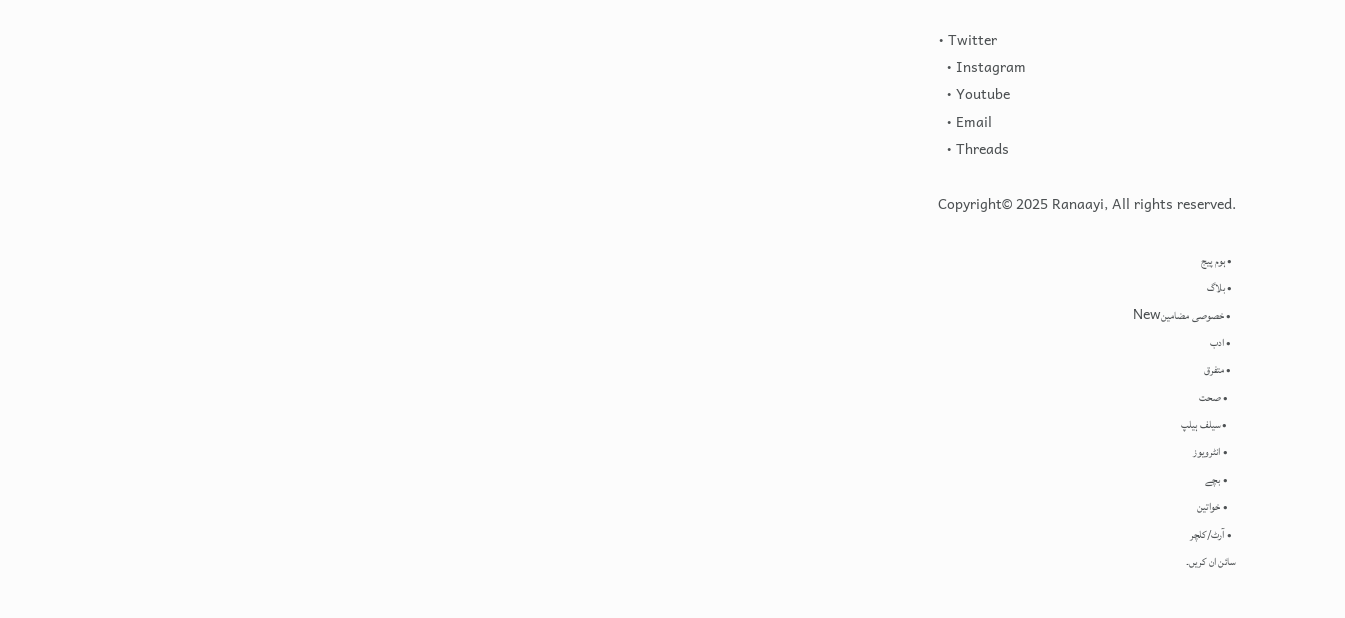• Twitter
  • Instagram
  • Youtube
  • Email
  • Threads

Copyright© 2025 Ranaayi, All rights reserved.

  • ہوم پیج
  • بلاگ
  • خصوصی مضامینNew
  • ادب
  • متفرق
    • صحت
    • سیلف ہیلپ
    • انٹرویوز
    • بچے
    • خواتین
  • آرٹ/کلچر
سائن ان کریں۔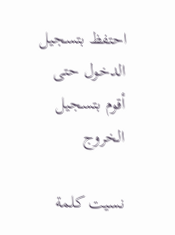احتفظ بتسجيل الدخول حتى أقوم بتسجيل الخروج

نسيت كلمة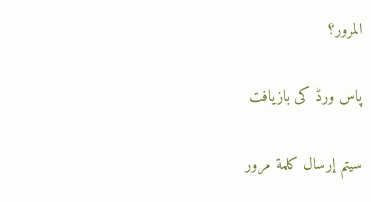المرور؟

پاس ورڈ کی بازیافت

سيتم إرسال كلمة مرور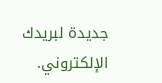جديدة لبريدك الإلكتروني.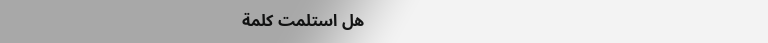هل استلمت كلمة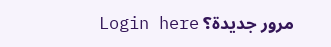مرور جديدة؟ Login here